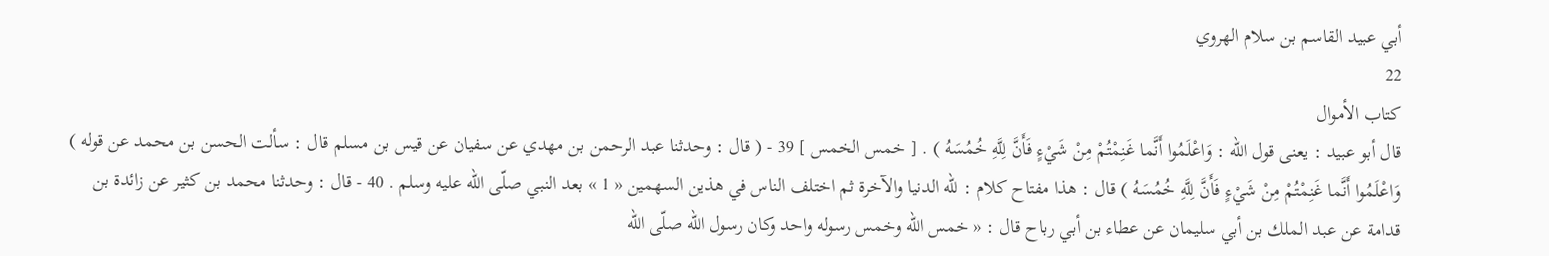أبي عبيد القاسم بن سلام الهروي
22
كتاب الأموال
قال أبو عبيد : يعنى قول اللّه : وَاعْلَمُوا أَنَّما غَنِمْتُمْ مِنْ شَيْءٍ فَأَنَّ لِلَّهِ خُمُسَهُ ) . [ خمس الخمس ] 39 - ( قال : وحدثنا عبد الرحمن بن مهدي عن سفيان عن قيس بن مسلم قال : سألت الحسن بن محمد عن قوله ) وَاعْلَمُوا أَنَّما غَنِمْتُمْ مِنْ شَيْءٍ فَأَنَّ لِلَّهِ خُمُسَهُ ) قال : هذا مفتاح كلام : للّه الدنيا والآخرة ثم اختلف الناس في هذين السهمين « 1 » بعد النبي صلّى اللّه عليه وسلم . 40 - قال : وحدثنا محمد بن كثير عن زائدة بن قدامة عن عبد الملك بن أبي سليمان عن عطاء بن أبي رباح قال : « خمس اللّه وخمس رسوله واحد وكان رسول اللّه صلّى اللّه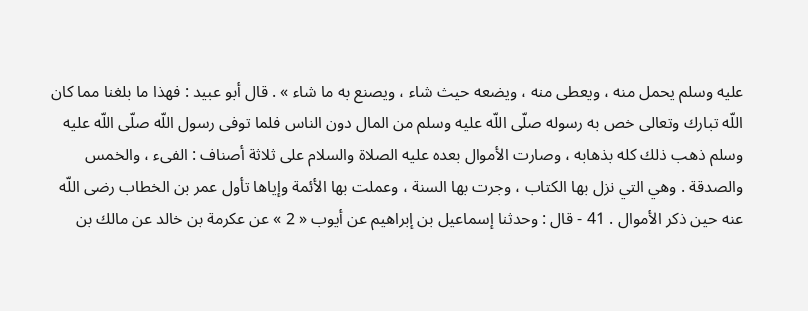عليه وسلم يحمل منه ، ويعطى منه ، ويضعه حيث شاء ، ويصنع به ما شاء » . قال أبو عبيد : فهذا ما بلغنا مما كان اللّه تبارك وتعالى خص به رسوله صلّى اللّه عليه وسلم من المال دون الناس فلما توفى رسول اللّه صلّى اللّه عليه وسلم ذهب ذلك كله بذهابه ، وصارت الأموال بعده عليه الصلاة والسلام على ثلاثة أصناف : الفىء ، والخمس والصدقة . وهي التي نزل بها الكتاب ، وجرت بها السنة ، وعملت بها الأئمة وإياها تأول عمر بن الخطاب رضى اللّه عنه حين ذكر الأموال . 41 - قال : وحدثنا إسماعيل بن إبراهيم عن أيوب « 2 » عن عكرمة بن خالد عن مالك بن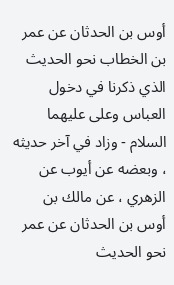أوس بن الحدثان عن عمر بن الخطاب نحو الحديث الذي ذكرنا في دخول العباس وعلى عليهما السلام - وزاد في آخر حديثه ، وبعضه عن أيوب عن الزهري ، عن مالك بن أوس بن الحدثان عن عمر نحو الحديث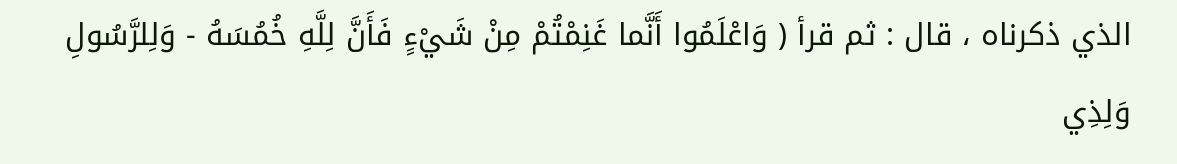الذي ذكرناه ، قال : ثم قرأ ( وَاعْلَمُوا أَنَّما غَنِمْتُمْ مِنْ شَيْءٍ فَأَنَّ لِلَّهِ خُمُسَهُ - وَلِلرَّسُولِ وَلِذِي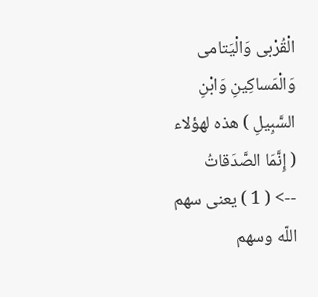الْقُرْبى وَالْيَتامى وَالْمَساكِينِ وَابْنِ السَّبِيلِ ) هذه لهؤلاء ( إِنَّمَا الصَّدَقاتُ
--> ( 1 ) يعنى سهم اللّه وسهم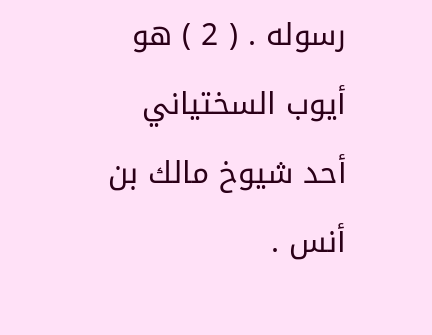رسوله . ( 2 ) هو أيوب السختياني أحد شيوخ مالك بن أنس .